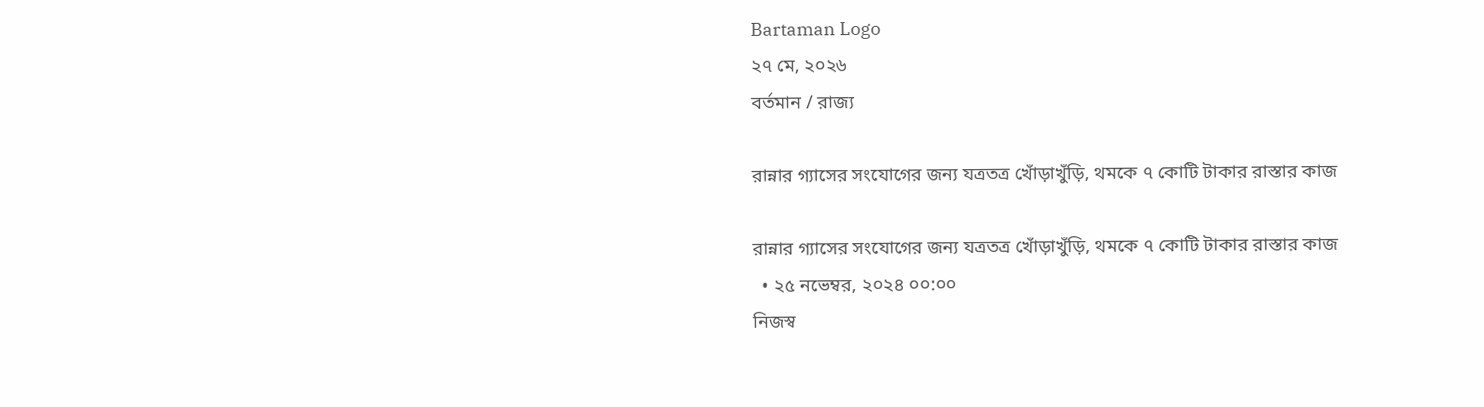Bartaman Logo
২৭ মে, ২০২৬
বর্তমান / রাজ্য

রান্নার গ্যাসের সংযোগের জন্য যত্রতত্র খোঁড়াখুঁড়ি, থমকে ৭ কোটি টাকার রাস্তার কাজ

রান্নার গ্যাসের সংযোগের জন্য যত্রতত্র খোঁড়াখুঁড়ি, থমকে ৭ কোটি টাকার রাস্তার কাজ
  • ২৫ নভেম্বর, ২০২৪ ০০:০০
নিজস্ব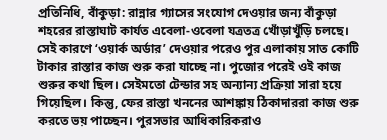প্রতিনিধি, বাঁকুড়া: রান্নার গ্যাসের সংযোগ দেওয়ার জন্য বাঁকুড়া শহরের রাস্তাঘাট কার্যত এবেলা-ওবেলা যত্রতত্র খোঁড়াখুঁড়ি চলছে। সেই কারণে ‘ওয়ার্ক অর্ডার’ দেওয়ার পরেও পুর এলাকায় সাত কোটি টাকার রাস্তার কাজ শুরু করা যাচ্ছে না। পুজোর পরেই ওই কাজ শুরুর কথা ছিল। সেইমতো টেন্ডার সহ অন্যান্য প্রক্রিয়া সারা হয়ে গিয়েছিল। কিন্তু, ফের রাস্তা খননের আশঙ্কায় ঠিকাদাররা কাজ শুরু করতে ভয় পাচ্ছেন। পুরসভার আধিকারিকরাও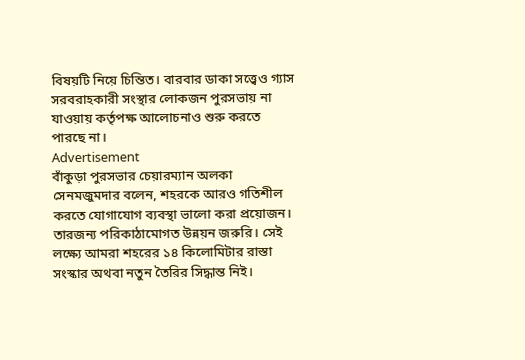বিষয়টি নিয়ে চিন্তিত। বারবার ডাকা সত্ত্বেও গ্যাস সরবরাহকারী সংস্থার লোকজন পুরসভায় না যাওয়ায় কর্তৃপক্ষ আলোচনাও শুরু করতে পারছে না।
Advertisement
বাঁকুড়া পুরসভার চেয়ারম্যান অলকা সেনমজুমদার বলেন, শহরকে আরও গতিশীল করতে যোগাযোগ ব্যবস্থা ভালো করা প্রয়োজন। তারজন্য পরিকাঠামোগত উন্নয়ন জরুরি। সেই লক্ষ্যে আমরা শহরের ১৪ কিলোমিটার রাস্তা সংস্কার অথবা নতুন তৈরির সিদ্ধান্ত নিই।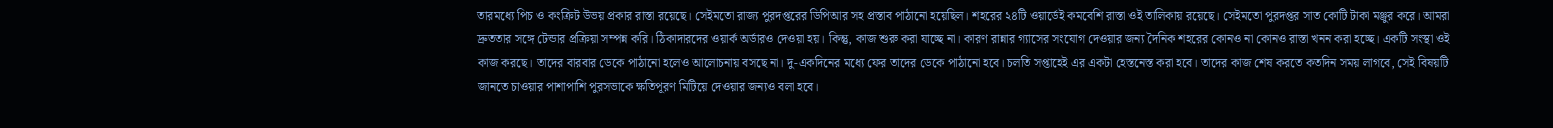তারমধ্যে পিচ ও কংক্রিট উভয় প্রকার রাস্তা রয়েছে। সেইমতো রাজ্য পুরদপ্তরের ডিপিআর সহ প্রস্তাব পাঠানো হয়েছিল। শহরের ২৪টি ওয়ার্ডেই কমবেশি রাস্তা ওই তালিকায় রয়েছে। সেইমতো পুরদপ্তর সাত কোটি টাকা মঞ্জুর করে। আমরা দ্রুততার সঙ্গে টেন্ডার প্রক্রিয়া সম্পন্ন করি। ঠিকাদারদের ওয়ার্ক অর্ডারও দেওয়া হয়। কিন্তু, কাজ শুরু করা যাচ্ছে না। কারণ রান্নার গ্যাসের সংযোগ দেওয়ার জন্য দৈনিক শহরের কোনও না কোনও রাস্তা খনন করা হচ্ছে। একটি সংস্থা ওই কাজ করছে। তাদের বারবার ডেকে পাঠানো হলেও আলোচনায় বসছে না। দু-একদিনের মধ্যে ফের তাদের ডেকে পাঠানো হবে। চলতি সপ্তাহেই এর একটা হেস্তনেস্ত করা হবে। তাদের কাজ শেষ করতে কতদিন সময় লাগবে, সেই বিষয়টি জানতে চাওয়ার পাশাপাশি পুরসভাকে ক্ষতিপূরণ মিটিয়ে দেওয়ার জন্যও বলা হবে।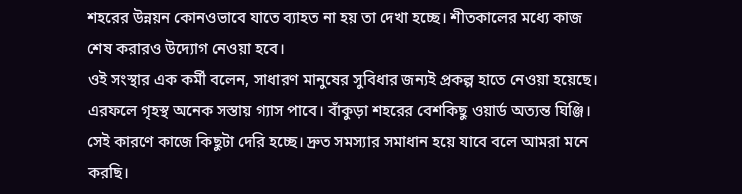শহরের উন্নয়ন কোনওভাবে যাতে ব্যাহত না হয় তা দেখা হচ্ছে। শীতকালের মধ্যে কাজ শেষ করারও উদ্যোগ নেওয়া হবে।
ওই সংস্থার এক কর্মী বলেন, সাধারণ মানুষের সুবিধার জন্যই প্রকল্প হাতে নেওয়া হয়েছে। এরফলে গৃহস্থ অনেক সস্তায় গ্যাস পাবে। বাঁকুড়া শহরের বেশকিছু ওয়ার্ড অত্যন্ত ঘিঞ্জি। সেই কারণে কাজে কিছুটা দেরি হচ্ছে। দ্রুত সমস্যার সমাধান হয়ে যাবে বলে আমরা মনে করছি।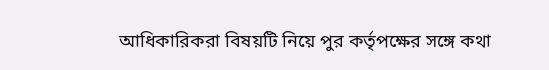আধিকারিকরা বিষয়টি নিয়ে পুর কর্তৃপক্ষের সঙ্গে কথা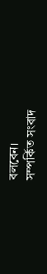বলবেন।
সম্পর্কিত সংবাদ